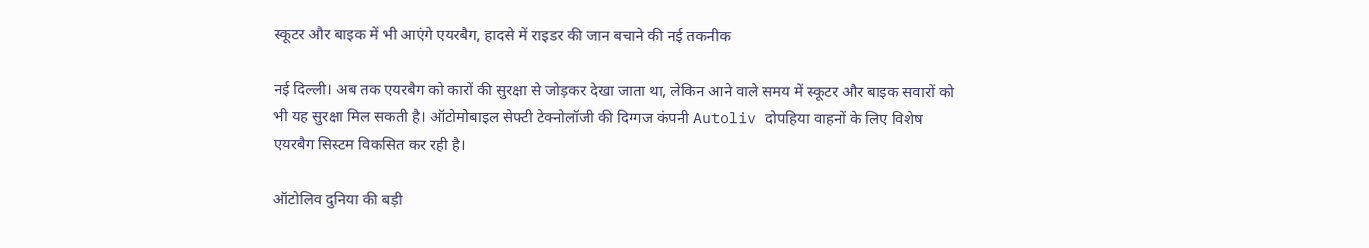स्कूटर और बाइक में भी आएंगे एयरबैग, हादसे में राइडर की जान बचाने की नई तकनीक

नई दिल्ली। अब तक एयरबैग को कारों की सुरक्षा से जोड़कर देखा जाता था, लेकिन आने वाले समय में स्कूटर और बाइक सवारों को भी यह सुरक्षा मिल सकती है। ऑटोमोबाइल सेफ्टी टेक्नोलॉजी की दिग्गज कंपनी Autoliv दोपहिया वाहनों के लिए विशेष एयरबैग सिस्टम विकसित कर रही है।

ऑटोलिव दुनिया की बड़ी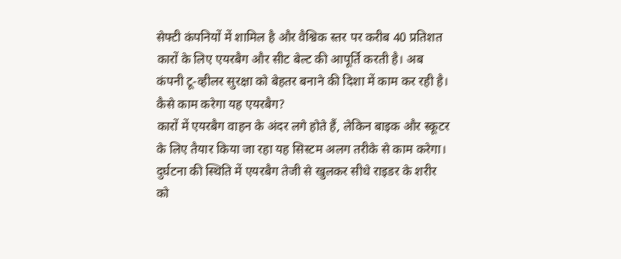सेफ्टी कंपनियों में शामिल है और वैश्विक स्तर पर करीब 40 प्रतिशत कारों के लिए एयरबैग और सीट बेल्ट की आपूर्ति करती है। अब कंपनी टू-व्हीलर सुरक्षा को बेहतर बनाने की दिशा में काम कर रही है।
कैसे काम करेगा यह एयरबैग?
कारों में एयरबैग वाहन के अंदर लगे होते हैं, लेकिन बाइक और स्कूटर के लिए तैयार किया जा रहा यह सिस्टम अलग तरीके से काम करेगा। दुर्घटना की स्थिति में एयरबैग तेजी से खुलकर सीधे राइडर के शरीर को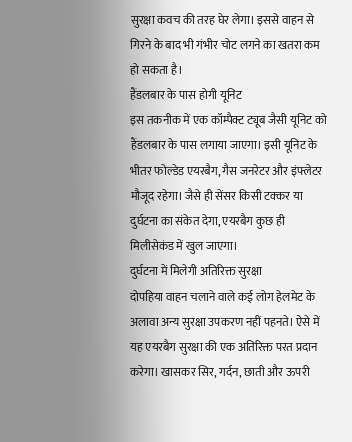सुरक्षा कवच की तरह घेर लेगा। इससे वाहन से गिरने के बाद भी गंभीर चोट लगने का खतरा कम हो सकता है।
हैंडलबार के पास होगी यूनिट
इस तकनीक में एक कॉम्पैक्ट ट्यूब जैसी यूनिट को हैंडलबार के पास लगाया जाएगा। इसी यूनिट के भीतर फोल्डेड एयरबैग, गैस जनरेटर और इंफ्लेटर मौजूद रहेगा। जैसे ही सेंसर किसी टक्कर या दुर्घटना का संकेत देगा, एयरबैग कुछ ही मिलीसेकंड में खुल जाएगा।
दुर्घटना में मिलेगी अतिरिक्त सुरक्षा
दोपहिया वाहन चलाने वाले कई लोग हेलमेट के अलावा अन्य सुरक्षा उपकरण नहीं पहनते। ऐसे में यह एयरबैग सुरक्षा की एक अतिरिक्त परत प्रदान करेगा। खासकर सिर, गर्दन, छाती और ऊपरी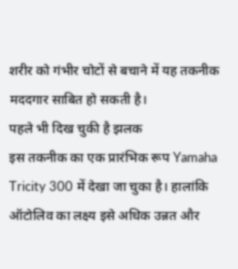शरीर को गंभीर चोटों से बचाने में यह तकनीक मददगार साबित हो सकती है।
पहले भी दिख चुकी है झलक
इस तकनीक का एक प्रारंभिक रूप Yamaha Tricity 300 में देखा जा चुका है। हालांकि ऑटोलिव का लक्ष्य इसे अधिक उन्नत और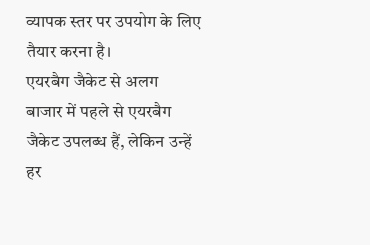व्यापक स्तर पर उपयोग के लिए तैयार करना है।
एयरबैग जैकेट से अलग
बाजार में पहले से एयरबैग जैकेट उपलब्ध हैं, लेकिन उन्हें हर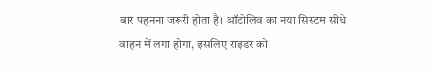बार पहनना जरूरी होता है। ऑटोलिव का नया सिस्टम सीधे वाहन में लगा होगा, इसलिए राइडर को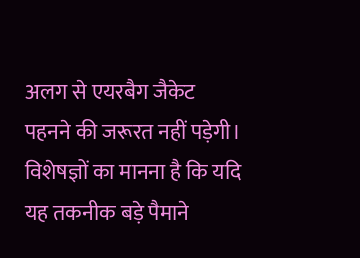अलग से एयरबैग जैकेट पहनने की जरूरत नहीं पड़ेगी।
विशेषज्ञों का मानना है कि यदि यह तकनीक बड़े पैमाने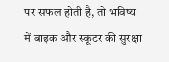पर सफल होती है, तो भविष्य में बाइक और स्कूटर की सुरक्षा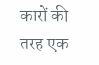कारों की तरह एक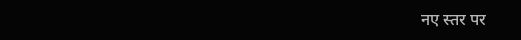नए स्तर पर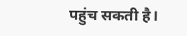पहुंच सकती है।